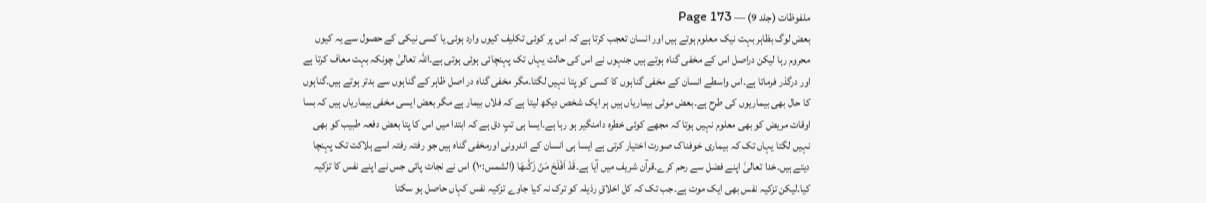ملفوظات (جلد 9) — Page 173
بعض لوگ بظاہر بہت نیک معلوم ہوتے ہیں اور انسان تعجب کرتا ہے کہ اس پر کوئی تکلیف کیوں وارد ہوئی یا کسی نیکی کے حصول سے یہ کیوں محروم رہا لیکن دراصل اس کے مخفی گناہ ہوتے ہیں جنہوں نے اس کی حالت یہاں تک پہنچائی ہوئی ہوتی ہے۔اللہ تعالیٰ چونکہ بہت معاف کرتا ہے اور درگذر فرماتا ہے۔اس واسطے انسان کے مخفی گناہوں کا کسی کو پتا نہیں لگتا۔مگر مخفی گناہ در اصل ظاہر کے گناہوں سے بدتر ہوتے ہیں۔گناہوں کا حال بھی بیماریوں کی طرح ہے۔بعض موٹی بیماریاں ہیں ہر ایک شخص دیکھ لیتا ہے کہ فلاں بیمار ہے مگر بعض ایسی مخفی بیماریاں ہیں کہ بسا اوقات مریض کو بھی معلوم نہیں ہوتا کہ مجھے کوئی خطرہ دامنگیر ہو رہا ہے۔ایسا ہی تپِ دق ہے کہ ابتدا میں اس کا پتا بعض دفعہ طبیب کو بھی نہیں لگتا یہاں تک کہ بیماری خوفناک صورت اختیار کرتی ہے ایسا ہی انسان کے اندرونی اورمخفی گناہ ہیں جو رفتہ رفتہ اسے ہلاکت تک پہنچا دیتے ہیں۔خدا تعالیٰ اپنے فضل سے رحم کرے۔قرآن شریف میں آیا ہے۔قَدْ اَفْلَحَ مَنْ زَكّٰىهَا (الشمس:۱۰) اس نے نجات پائی جس نے اپنے نفس کا تزکیہ کیا۔لیکن تزکیہ نفس بھی ایک موت ہے۔جب تک کہ کل اخلاقِ رذیلہ کو ترک نہ کیا جاوے تزکیہ نفس کہاں حاصل ہو سکتا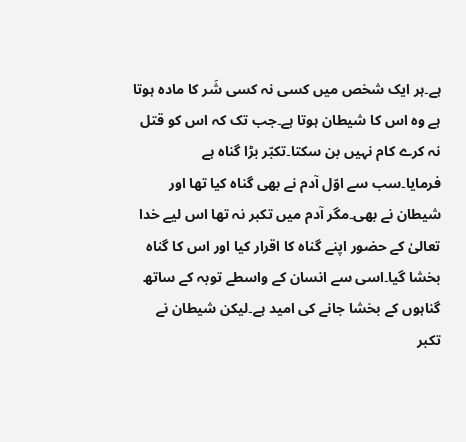ہے۔ہر ایک شخص میں کسی نہ کسی شَر کا مادہ ہوتا ہے وہ اس کا شیطان ہوتا ہے۔جب تک کہ اس کو قتل نہ کرے کام نہیں بن سکتا۔تکبّر بڑا گناہ ہے فرمایا۔سب سے اوّل آدم نے بھی گناہ کیا تھا اور شیطان نے بھی۔مگر آدم میں تکبر نہ تھا اس لیے خدا تعالیٰ کے حضور اپنے گناہ کا اقرار کیا اور اس کا گناہ بخشا گیا۔اسی سے انسان کے واسطے توبہ کے ساتھ گناہوں کے بخشا جانے کی امید ہے۔لیکن شیطان نے تکبر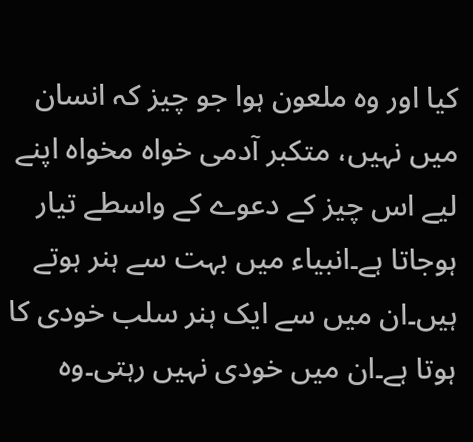کیا اور وہ ملعون ہوا جو چیز کہ انسان میں نہیں، متکبر آدمی خواہ مخواہ اپنے لیے اس چیز کے دعوے کے واسطے تیار ہوجاتا ہے۔انبیاء میں بہت سے ہنر ہوتے ہیں۔ان میں سے ایک ہنر سلب خودی کا ہوتا ہے۔ان میں خودی نہیں رہتی۔وہ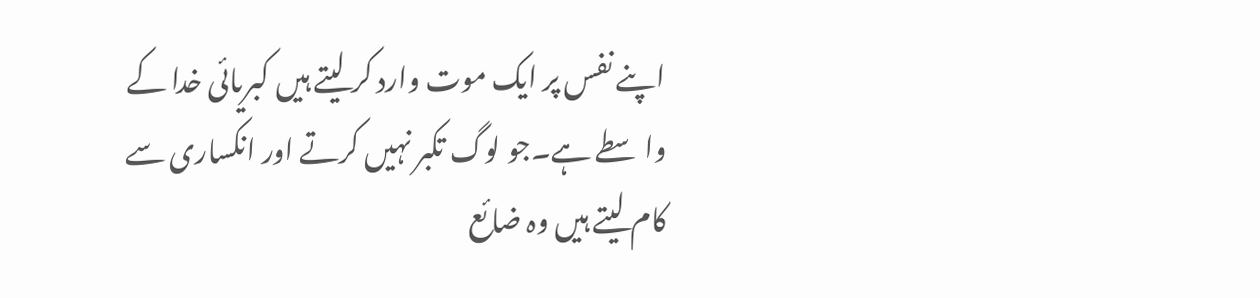اپنے نفس پر ایک موت وارد کر لیتے ہیں کبریائی خدا کے واسطے ہے۔جو لوگ تکبر نہیں کرتے اور انکساری سے کام لیتے ہیں وہ ضائع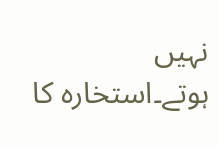نہیں ہوتے۔استخارہ کا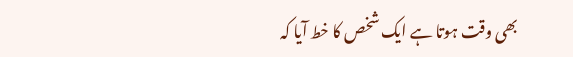بھی وقت ہوتا ہے ایک شخص کا خط آیا کہ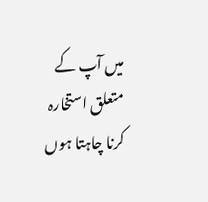میں آپ کے متعلق استخارہ کرنا چاہتا ہوں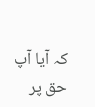کہ آیا آپ حق پر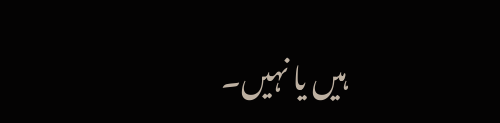ہیں یا نہیں۔